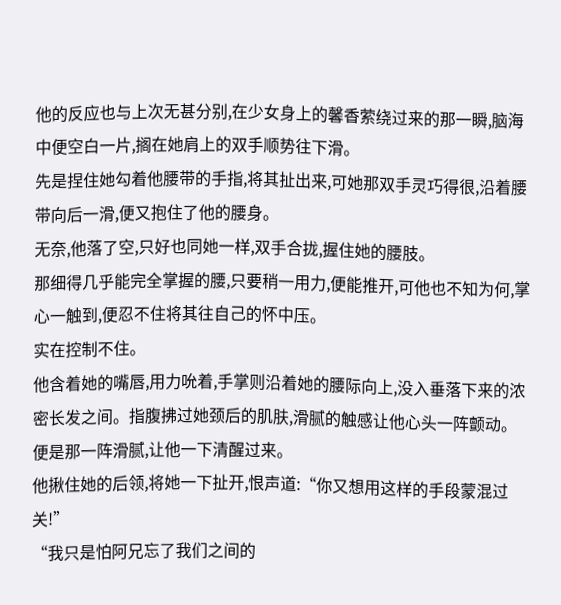他的反应也与上次无甚分别,在少女身上的馨香萦绕过来的那一瞬,脑海中便空白一片,搁在她肩上的双手顺势往下滑。
先是捏住她勾着他腰带的手指,将其扯出来,可她那双手灵巧得很,沿着腰带向后一滑,便又抱住了他的腰身。
无奈,他落了空,只好也同她一样,双手合拢,握住她的腰肢。
那细得几乎能完全掌握的腰,只要稍一用力,便能推开,可他也不知为何,掌心一触到,便忍不住将其往自己的怀中压。
实在控制不住。
他含着她的嘴唇,用力吮着,手掌则沿着她的腰际向上,没入垂落下来的浓密长发之间。指腹拂过她颈后的肌肤,滑腻的触感让他心头一阵颤动。
便是那一阵滑腻,让他一下清醒过来。
他揪住她的后领,将她一下扯开,恨声道:“你又想用这样的手段蒙混过关!”
“我只是怕阿兄忘了我们之间的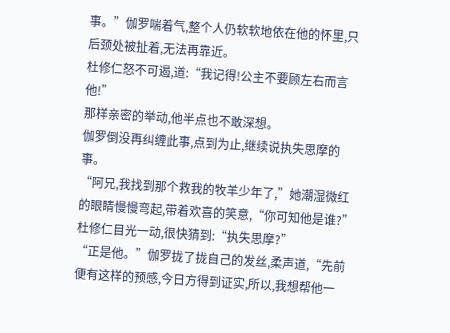事。”伽罗喘着气,整个人仍软软地依在他的怀里,只后颈处被扯着,无法再靠近。
杜修仁怒不可遏,道:“我记得!公主不要顾左右而言他!”
那样亲密的举动,他半点也不敢深想。
伽罗倒没再纠缠此事,点到为止,继续说执失思摩的事。
“阿兄,我找到那个救我的牧羊少年了,”她潮湿微红的眼睛慢慢弯起,带着欢喜的笑意,“你可知他是谁?”
杜修仁目光一动,很快猜到:“执失思摩?”
“正是他。”伽罗拢了拢自己的发丝,柔声道,“先前便有这样的预感,今日方得到证实,所以,我想帮他一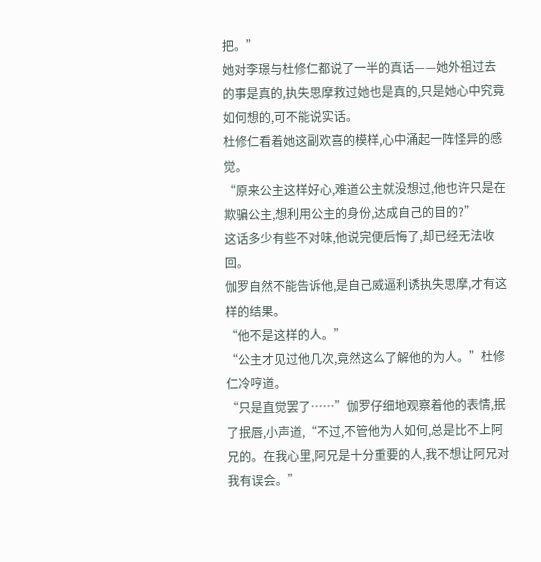把。”
她对李璟与杜修仁都说了一半的真话——她外祖过去的事是真的,执失思摩救过她也是真的,只是她心中究竟如何想的,可不能说实话。
杜修仁看着她这副欢喜的模样,心中涌起一阵怪异的感觉。
“原来公主这样好心,难道公主就没想过,他也许只是在欺骗公主,想利用公主的身份,达成自己的目的?”
这话多少有些不对味,他说完便后悔了,却已经无法收回。
伽罗自然不能告诉他,是自己威逼利诱执失思摩,才有这样的结果。
“他不是这样的人。”
“公主才见过他几次,竟然这么了解他的为人。”杜修仁冷哼道。
“只是直觉罢了……”伽罗仔细地观察着他的表情,抿了抿唇,小声道,“不过,不管他为人如何,总是比不上阿兄的。在我心里,阿兄是十分重要的人,我不想让阿兄对我有误会。”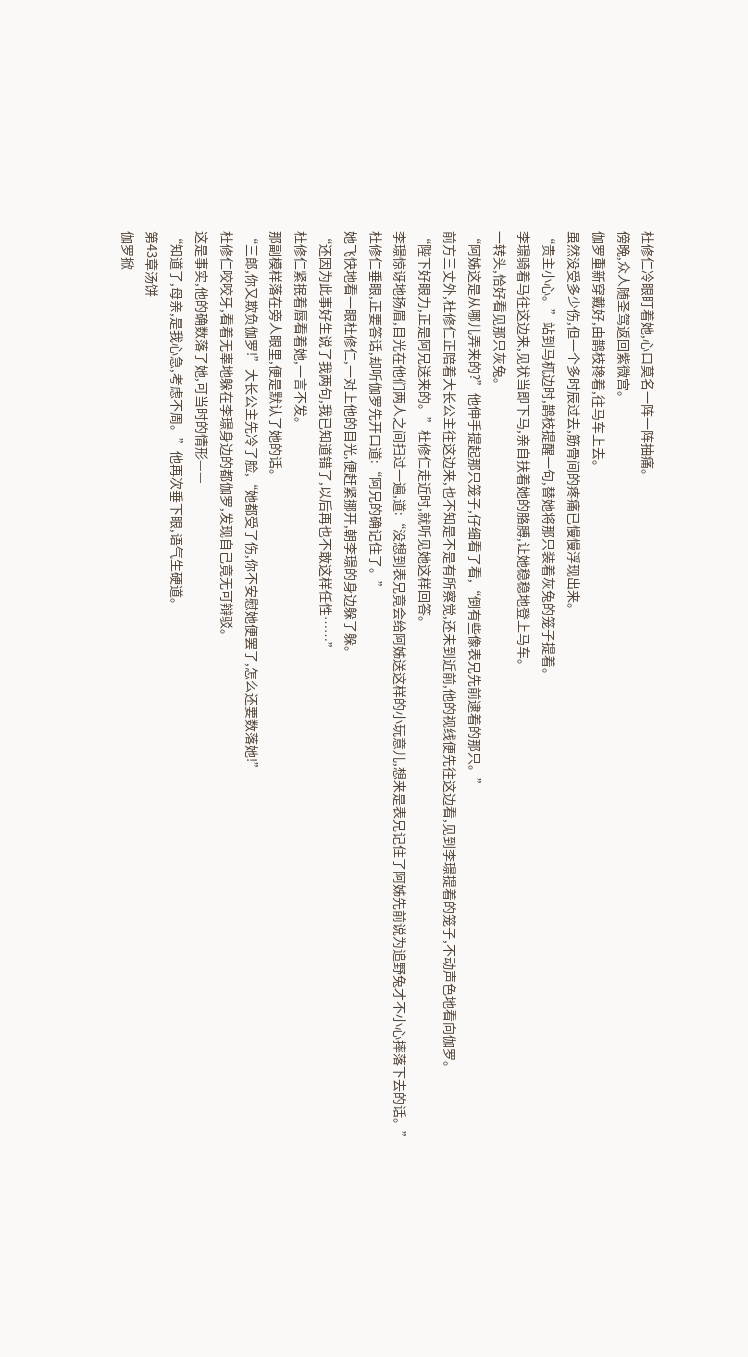杜修仁冷眼盯着她,心口莫名一阵一阵抽痛。
傍晚,众人随圣驾返回紫微宫。
伽罗重新穿戴好,由鹊枝搀着,往马车上去。
虽然没受多少伤,但一个多时辰过去,筋骨间的疼痛已慢慢浮现出来。
“贵主小心。”站到马杌边时,鹊枝提醒一句,替她将那只装着灰兔的笼子提着。
李璟骑着马往这边来,见状当即下马,亲自扶着她的胳膊,让她稳稳地登上马车。
一转头,恰好看见那只灰兔。
“阿姊这是从哪儿弄来的?”他伸手提起那只笼子,仔细看了看,“倒有些像表兄先前逮着的那只。”
前方三丈外,杜修仁正陪着大长公主往这边来,也不知是不是有所察觉,还未到近前,他的视线便先往这边看,见到李璟提着的笼子,不动声色地看向伽罗。
“陛下好眼力,正是阿兄送来的。”杜修仁走近时,就听见她这样回答。
李璟惊讶地扬眉,目光在他们两人之间扫过一遍,道:“没想到表兄竟会给阿姊送这样的小玩意儿,想来是表兄记住了阿姊先前说为追野兔才不小心摔落下去的话。”
杜修仁垂眼,正要答话,却听伽罗先开口道:“阿兄的确记住了。”
她飞快地看一眼杜修仁,一对上他的目光,便赶紧挪开,朝李璟的身边躲了躲。
“还因为此事好生说了我两句,我已知道错了,以后再也不敢这样任性……”
杜修仁紧抿着唇看着她,一言不发。
那副模样落在旁人眼里,便是默认了她的话。
“三郎,你又欺负伽罗!”大长公主先冷了脸,“她都受了伤,你不安慰她便罢了,怎么还要数落她!”
杜修仁咬咬牙,看着无辜地躲在李璟身边的都伽罗,发现自己竟无可辩驳。
这是事实,他的确数落了她,可当时的情形——
“知道了,母亲,是我心急,考虑不周。”他再次垂下眼,语气生硬道。
第43章汤饼
伽罗掀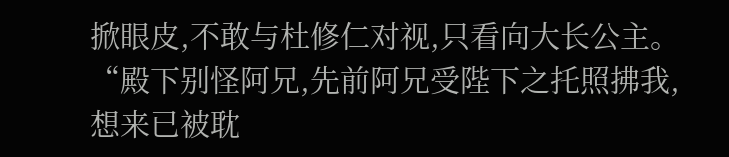掀眼皮,不敢与杜修仁对视,只看向大长公主。
“殿下别怪阿兄,先前阿兄受陛下之托照拂我,想来已被耽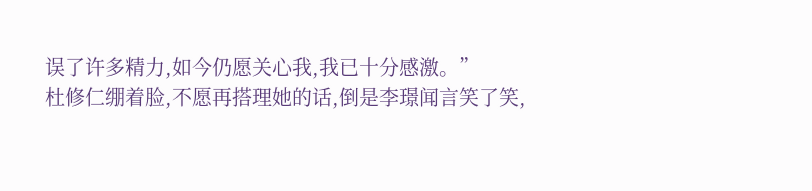误了许多精力,如今仍愿关心我,我已十分感激。”
杜修仁绷着脸,不愿再搭理她的话,倒是李璟闻言笑了笑,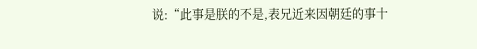说:“此事是朕的不是,表兄近来因朝廷的事十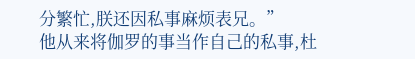分繁忙,朕还因私事麻烦表兄。”
他从来将伽罗的事当作自己的私事,杜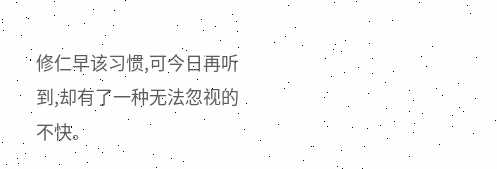修仁早该习惯,可今日再听到,却有了一种无法忽视的不快。